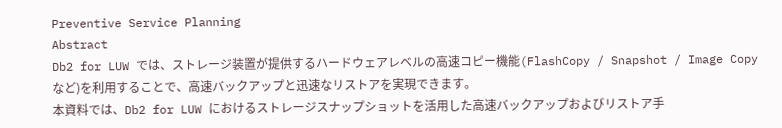Preventive Service Planning
Abstract
Db2 for LUW では、ストレージ装置が提供するハードウェアレベルの高速コピー機能(FlashCopy / Snapshot / Image Copy など)を利用することで、高速バックアップと迅速なリストアを実現できます。
本資料では、Db2 for LUW におけるストレージスナップショットを活用した高速バックアップおよびリストア手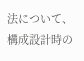法について、構成設計時の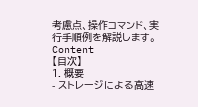考慮点、操作コマンド、実行手順例を解説します。
Content
【目次】
1. 概要
- ストレージによる高速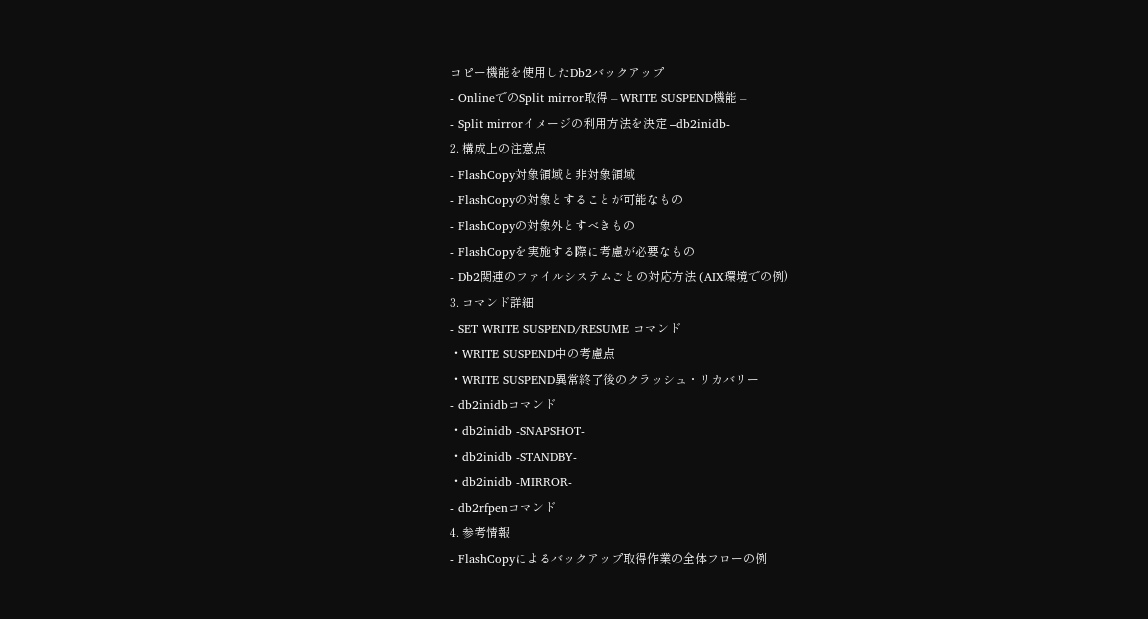コピー機能を使用したDb2バックアップ
- OnlineでのSplit mirror取得 – WRITE SUSPEND機能 –
- Split mirrorイメージの利用方法を決定 –db2inidb-
2. 構成上の注意点
- FlashCopy対象領域と非対象領域
- FlashCopyの対象とすることが可能なもの
- FlashCopyの対象外とすべきもの
- FlashCopyを実施する際に考慮が必要なもの
- Db2関連のファイルシステムごとの対応方法 (AIX環境での例)
3. コマンド詳細
- SET WRITE SUSPEND/RESUME コマンド
・WRITE SUSPEND中の考慮点
・WRITE SUSPEND異常終了後のクラッシュ・リカバリー
- db2inidbコマンド
・db2inidb -SNAPSHOT-
・db2inidb -STANDBY-
・db2inidb -MIRROR-
- db2rfpenコマンド
4. 参考情報
- FlashCopyによるバックアップ取得作業の全体フローの例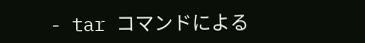- tar コマンドによる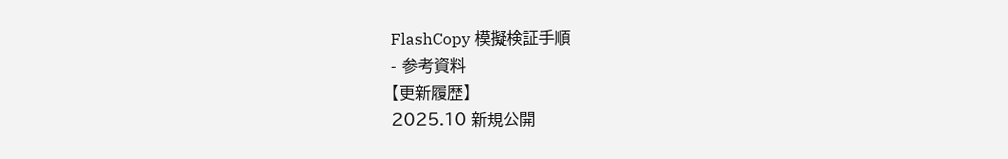FlashCopy 模擬検証手順
- 参考資料
【更新履歴】
2025.10 新規公開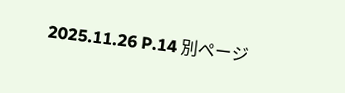2025.11.26 P.14 別ページ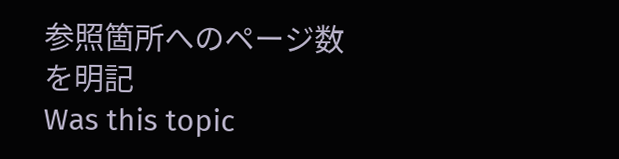参照箇所へのページ数を明記
Was this topic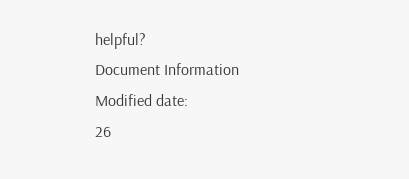helpful?
Document Information
Modified date:
26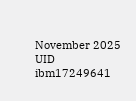November 2025
UID
ibm17249641